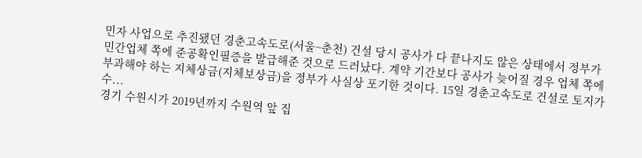민자 사업으로 추진됐던 경춘고속도로(서울~춘천) 건설 당시 공사가 다 끝나지도 않은 상태에서 정부가 민간업체 쪽에 준공확인필증을 발급해준 것으로 드러났다. 계약 기간보다 공사가 늦어질 경우 업체 쪽에 부과해야 하는 지체상금(지체보상금)을 정부가 사실상 포기한 것이다. 15일 경춘고속도로 건설로 토지가 수...
경기 수원시가 2019년까지 수원역 앞 집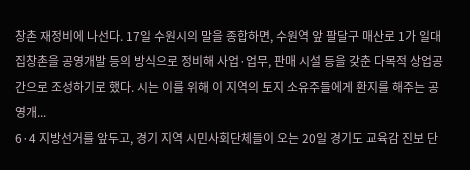창촌 재정비에 나선다. 17일 수원시의 말을 종합하면, 수원역 앞 팔달구 매산로 1가 일대 집창촌을 공영개발 등의 방식으로 정비해 사업·업무, 판매 시설 등을 갖춘 다목적 상업공간으로 조성하기로 했다. 시는 이를 위해 이 지역의 토지 소유주들에게 환지를 해주는 공영개...
6·4 지방선거를 앞두고, 경기 지역 시민사회단체들이 오는 20일 경기도 교육감 진보 단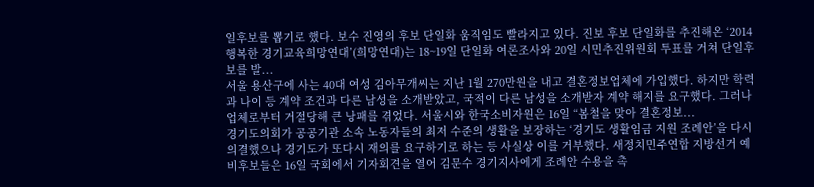일후보를 뽑기로 했다. 보수 진영의 후보 단일화 움직임도 빨라지고 있다. 진보 후보 단일화를 추진해온 ‘2014 행복한 경기교육희망연대’(희망연대)는 18~19일 단일화 여론조사와 20일 시민추진위원회 투표를 거쳐 단일후보를 발...
서울 용산구에 사는 40대 여성 김아무개씨는 지난 1월 270만원을 내고 결혼정보업체에 가입했다. 하지만 학력과 나이 등 계약 조건과 다른 남성을 소개받았고, 국적이 다른 남성을 소개받자 계약 해지를 요구했다. 그러나 업체로부터 거절당해 큰 낭패를 겪었다. 서울시와 한국소비자원은 16일 “봄철을 맞아 결혼정보...
경기도의회가 공공기관 소속 노동자들의 최저 수준의 생활을 보장하는 ‘경기도 생활임금 지원 조례안’을 다시 의결했으나 경기도가 또다시 재의를 요구하기로 하는 등 사실상 이를 거부했다. 새정치민주연합 지방선거 예비후보들은 16일 국회에서 기자회견을 열어 김문수 경기지사에게 조례안 수용을 촉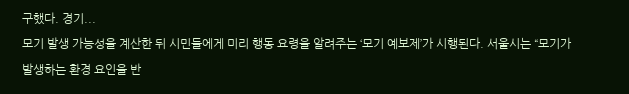구했다. 경기...
모기 발생 가능성을 계산한 뒤 시민들에게 미리 행동 요령을 알려주는 ‘모기 예보제’가 시행된다. 서울시는 “모기가 발생하는 환경 요인을 반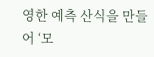영한 예측 산식을 만들어 ‘모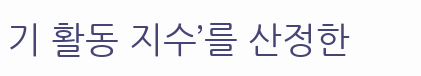기 활동 지수’를 산정한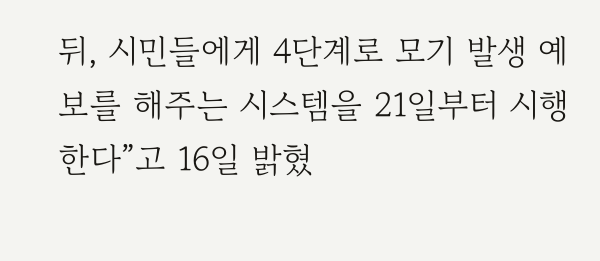뒤, 시민들에게 4단계로 모기 발생 예보를 해주는 시스템을 21일부터 시행한다”고 16일 밝혔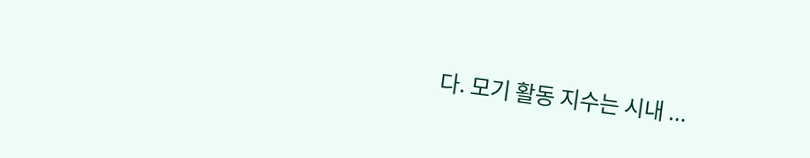다. 모기 활동 지수는 시내 ...